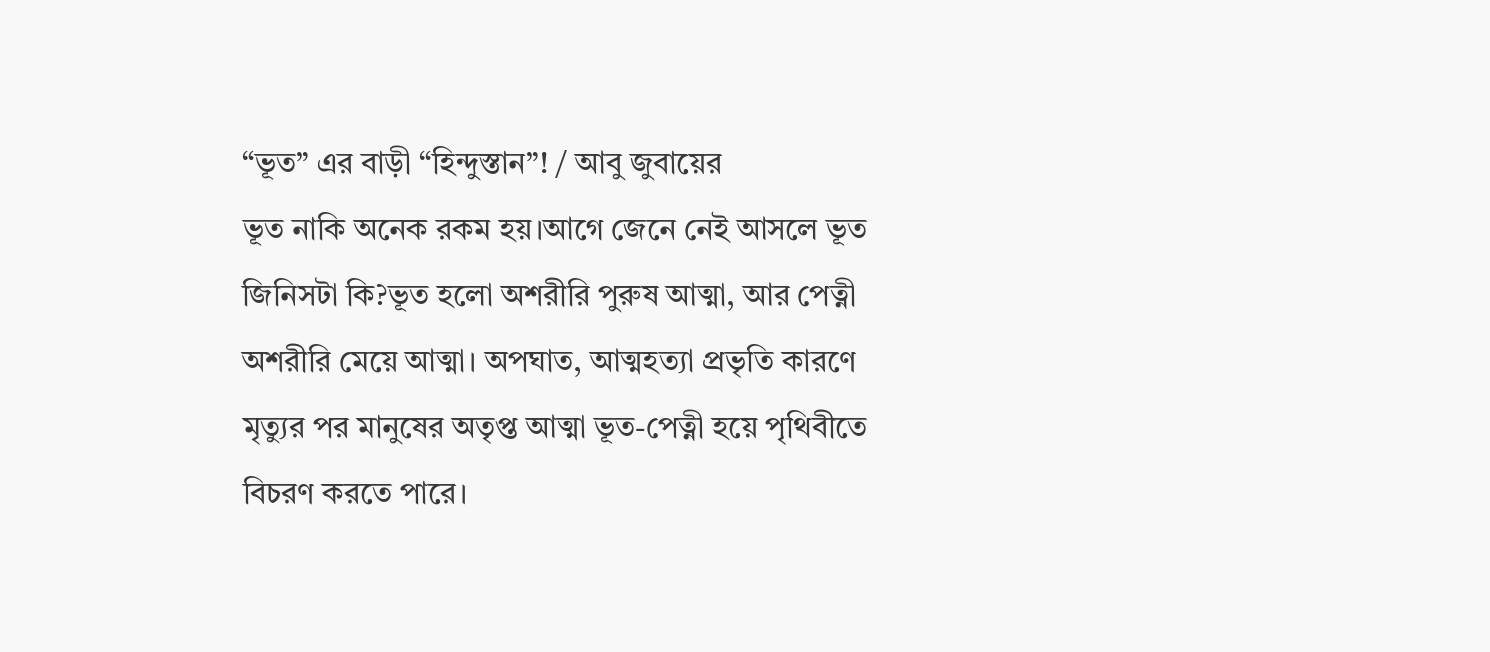“ভূত” এর বাড়ী “হিন্দুস্তান”! / আবু জুবায়ের
ভূত নাকি অনেক রকম হয়।আগে জেনে নেই আসলে ভূত জিনিসটা কি?ভূত হলো অশরীরি পুরুষ আত্মা, আর পেত্নী অশরীরি মেয়ে আত্মা। অপঘাত, আত্মহত্যা প্রভৃতি কারণে মৃত্যুর পর মানুষের অতৃপ্ত আত্মা ভূত-পেত্নী হয়ে পৃথিবীতে বিচরণ করতে পারে।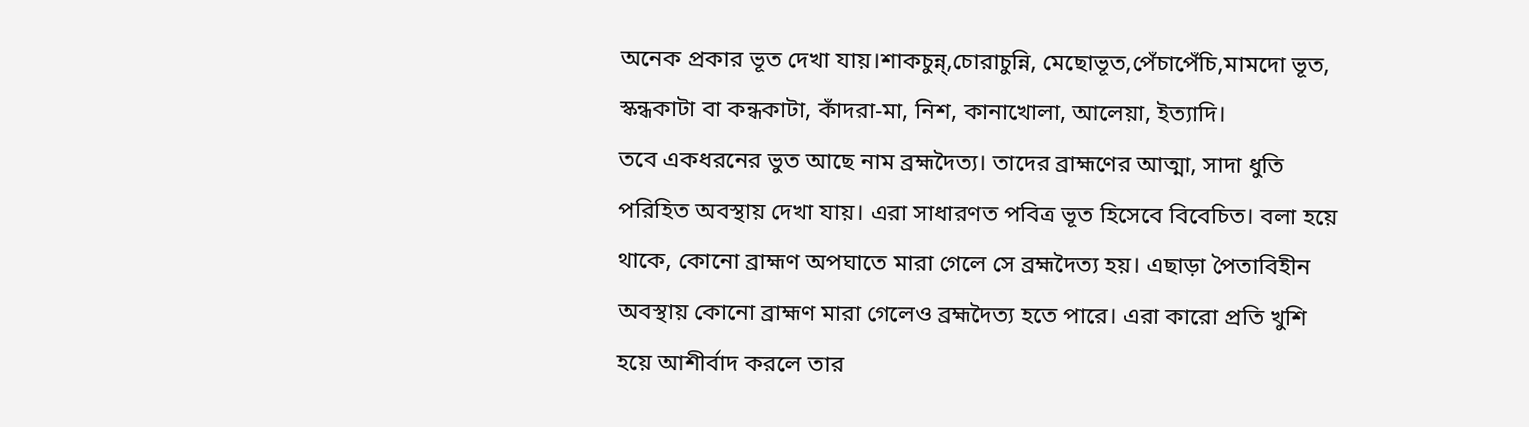অনেক প্রকার ভূত দেখা যায়।শাকচুন্ন্,চোরাচুন্নি, মেছোভূত,পেঁচাপেঁচি,মামদো ভূত, স্কন্ধকাটা বা কন্ধকাটা, কাঁদরা-মা, নিশ, কানাখোলা, আলেয়া, ইত্যাদি।
তবে একধরনের ভুত আছে নাম ব্রহ্মদৈত্য। তাদের ব্রাহ্মণের আত্মা, সাদা ধুতি পরিহিত অবস্থায় দেখা যায়। এরা সাধারণত পবিত্র ভূত হিসেবে বিবেচিত। বলা হয়ে থাকে, কোনো ব্রাহ্মণ অপঘাতে মারা গেলে সে ব্রহ্মদৈত্য হয়। এছাড়া পৈতাবিহীন অবস্থায় কোনো ব্রাহ্মণ মারা গেলেও ব্রহ্মদৈত্য হতে পারে। এরা কারো প্রতি খুশি হয়ে আশীর্বাদ করলে তার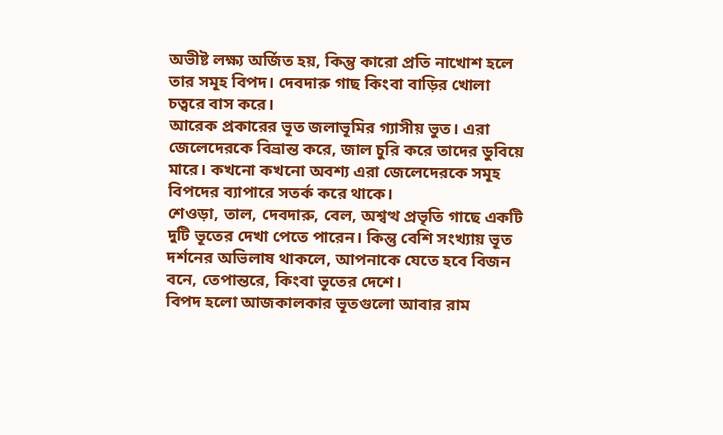অভীষ্ট লক্ষ্য অর্জিত হয়, কিন্তু কারো প্রতি নাখোশ হলে তার সমূহ বিপদ। দেবদারু গাছ কিংবা বাড়ির খোলা চত্বরে বাস করে।
আরেক প্রকারের ভূত জলাভূমির গ্যাসীয় ভুত। এরা জেলেদেরকে বিভ্রান্ত করে, জাল চুরি করে তাদের ডুবিয়ে মারে। কখনো কখনো অবশ্য এরা জেলেদেরকে সমূহ বিপদের ব্যাপারে সতর্ক করে থাকে।
শেওড়া, তাল, দেবদারু, বেল, অশ্বত্থ প্রভৃতি গাছে একটি দুটি ভূতের দেখা পেতে পারেন। কিন্তু বেশি সংখ্যায় ভূত দর্শনের অভিলাষ থাকলে, আপনাকে যেতে হবে বিজন বনে, তেপান্তরে, কিংবা ভূতের দেশে।
বিপদ হলো আজকালকার ভূতগুলো আবার রাম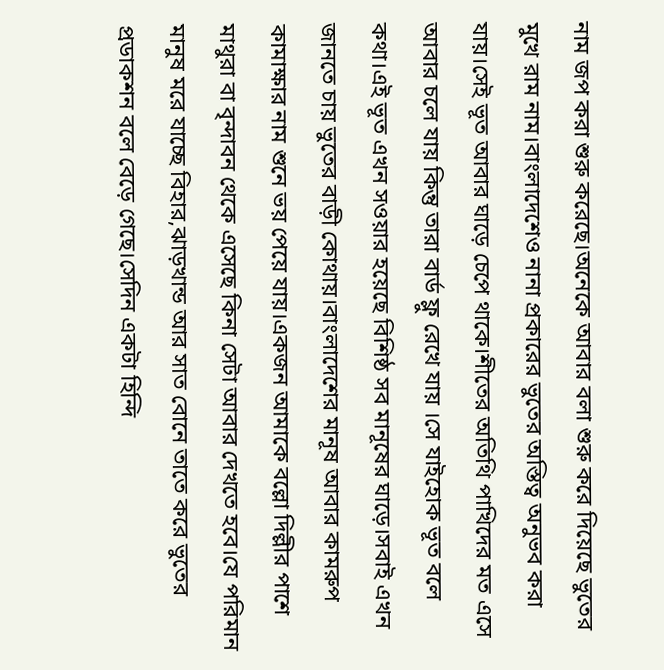নাম জপ করা শুরু করেছে।অনেকে আবার বলা শুরু করে দিয়েছে ভুতের মুখে রাম নাম।বাংলাদেশেও নানা প্রকারের ভুতের অস্তিত্ব অনুভব করা যায়।সেই ভূত আবার ঘাড়ে চেপে থাকে।শীতের অতিথি পাখিদের মত এসে আবার চলে যায় কিন্তু তারা বার্ড ফ্লু রেখে যায় ।সে যাইহোক ভূত বলে কথা।এই ভূত এখন সওয়ার হয়েছে বিশিষ্ঠ সব মানূষের ঘাড়ে।সবাই এখন জানতে চায় ভুতের বাড়ী কোথায়।বাংলাদেশের মানূষ আবার কামরুপ কামাক্ষার নাম শুনে ভয় পেয়ে যায়।একজন আমাকে বল্লো দিল্লীর পাশে মাথুরা বা বৃন্দাবন থেকে এসেছে কিনা সেটা আবার দেখতে হবে।যে পরিমান মানুষ মরে যাচ্ছে বিহার,ঝাড়খান্ড আর সাত বোনে তাতে করে ভুতের প্রডাকশন বলে বেড়ে গেছে।সেদিন একটা হিন্দি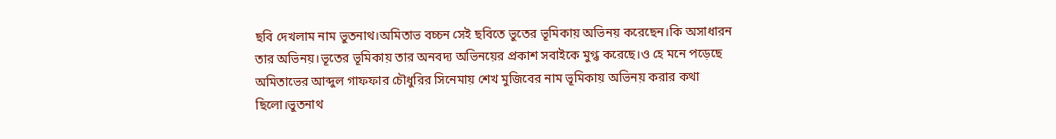ছবি দেখলাম নাম ভুতনাথ।অমিতাভ বচ্চন সেই ছবিতে ভুতের ভূমিকায় অভিনয় করেছেন।কি অসাধারন তার অভিনয়।ভূতের ভূমিকায় তার অনবদ্য অভিনয়ের প্রকাশ সবাইকে মুগ্ধ করেছে।ও হে মনে পড়েছে অমিতাভের আব্দুল গাফফার চৌধুরির সিনেমায় শেখ মুজিবের নাম ভূমিকায় অভিনয় করার কথা ছিলো।ভুতনাথ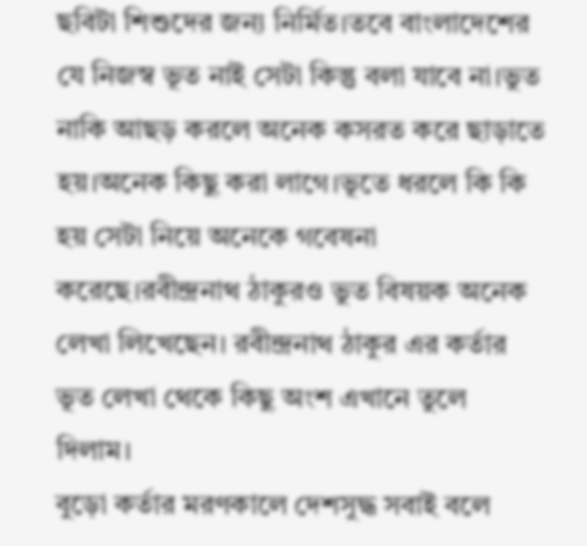ছবিটা শিশুদের জন্য নির্মিত।তবে বাংলাদেশের যে নিজস্ব ভূত নাই সেটা কিন্তু বলা যাবে না।ভুত নাকি আছড় করলে অনেক কসরত করে ছাড়াতে হয়।অনেক কিছু করা লাগে।ভূতে ধরলে কি কি হয় সেটা নিয়ে অনেকে গবেষনা করেছে।রবীন্দ্রনাথ ঠাকুরও ভুত বিষয়ক অনেক লেখা লিখেছেন। রবীন্দ্রনাথ ঠাকুর এর কর্তার ভূত লেখা থেকে কিছু অংশ এখানে তুলে দিলাম।
বুড়ো কর্তার মরণকালে দেশসুদ্ধ সবাই বলে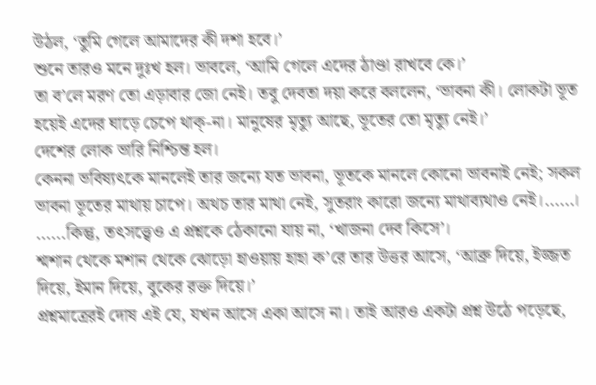উঠল, ‘তুমি গেলে আমাদের কী দশা হবে।’
শুনে তারও মনে দুঃখ হল। ভাবলে, ‘আমি গেলে এদের ঠাণ্ডা রাখবে কে।’
তা ব’লে মরণ তো এড়াবার জো নেই। তবু দেবতা দয়া করে বললেন, ‘ভাবনা কী। লোকটা ভূত হয়েই এদের ঘাড়ে চেপে থাক্-না। মানুষের মৃত্যু আছে, ভূতের তো মৃত্যু নেই।’
দেশের লোক ভারি নিশ্চিন্ত হল।
কেননা ভবিষ্যৎকে মানলেই তার জন্যে যত ভাবনা, ভূতকে মানলে কোনো ভাবনাই নেই; সকল ভাবনা ভূতের মাথায় চাপে। অথচ তার মাথা নেই, সুতরাং কারো জন্যে মাথাব্যথাও নেই।......।
......কিন্তু, তৎসত্ত্বেও এ প্রশ্নকে ঠেকানো যায় না, ‘খাজনা দেব কিসে’।
শ্মশান থেকে মশান থেকে ঝোড়ো হাওয়ায় হাহা ক’রে তার উত্তর আসে, ‘আব্রু দিয়ে, ইজ্জত দিয়ে, ইমান দিয়ে, বুকের রক্ত দিয়ে।’
প্রশ্নমাত্রেরই দোষ এই যে, যখন আসে একা আসে না। তাই আরও একটা প্রশ্ন উঠে পড়েছে,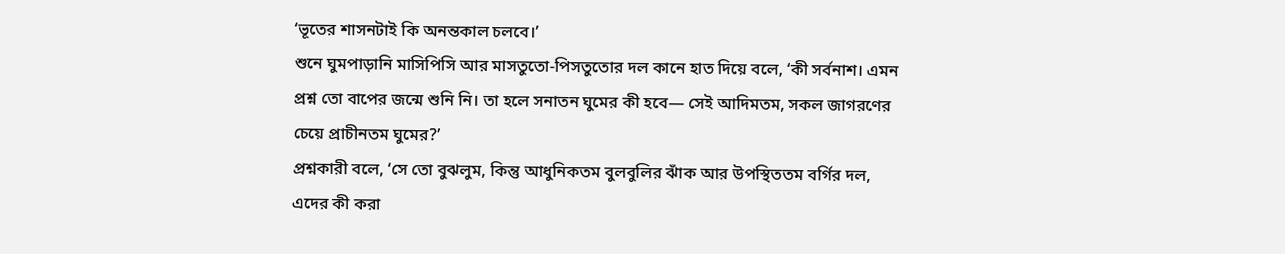‘ভূতের শাসনটাই কি অনন্তকাল চলবে।’
শুনে ঘুমপাড়ানি মাসিপিসি আর মাসতুতো-পিসতুতোর দল কানে হাত দিয়ে বলে, ‘কী সর্বনাশ। এমন প্রশ্ন তো বাপের জন্মে শুনি নি। তা হলে সনাতন ঘুমের কী হবে— সেই আদিমতম, সকল জাগরণের চেয়ে প্রাচীনতম ঘুমের?’
প্রশ্নকারী বলে, ‘সে তো বুঝলুম, কিন্তু আধুনিকতম বুলবুলির ঝাঁক আর উপস্থিততম বর্গির দল, এদের কী করা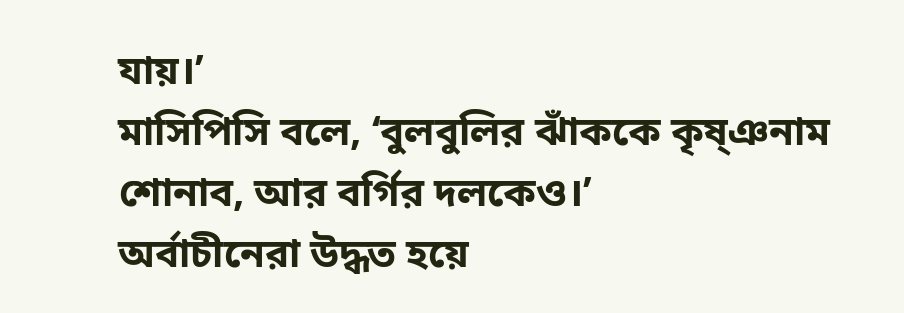যায়।’
মাসিপিসি বলে, ‘বুলবুলির ঝাঁককে কৃষ্ঞনাম শোনাব, আর বর্গির দলকেও।’
অর্বাচীনেরা উদ্ধত হয়ে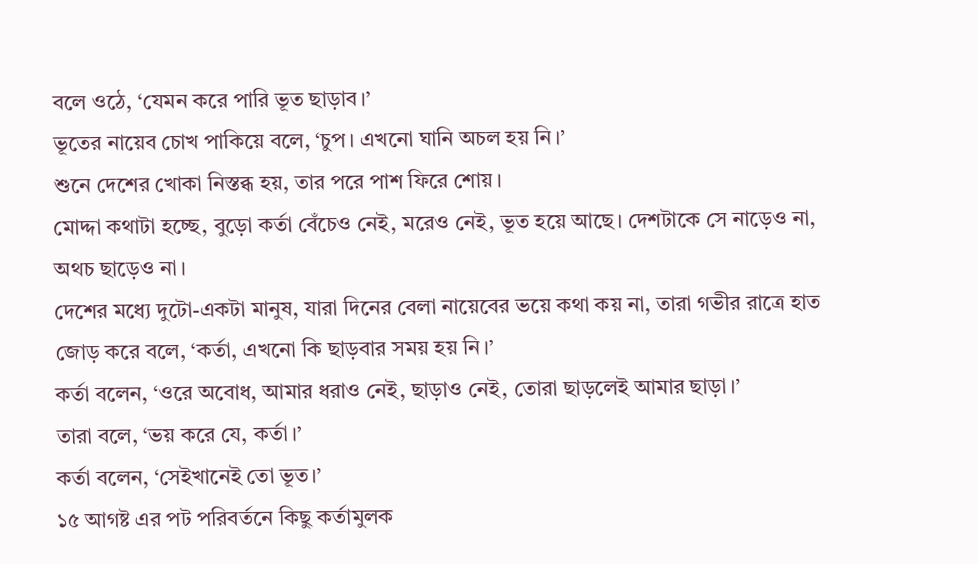বলে ওঠে, ‘যেমন করে পারি ভূত ছাড়াব।’
ভূতের নায়েব চোখ পাকিয়ে বলে, ‘চুপ। এখনো ঘানি অচল হয় নি।’
শুনে দেশের খোকা নিস্তব্ধ হয়, তার পরে পাশ ফিরে শোয়।
মোদ্দা কথাটা হচ্ছে, বুড়ো কর্তা বেঁচেও নেই, মরেও নেই, ভূত হয়ে আছে। দেশটাকে সে নাড়েও না, অথচ ছাড়েও না।
দেশের মধ্যে দুটো-একটা মানুষ, যারা দিনের বেলা নায়েবের ভয়ে কথা কয় না, তারা গভীর রাত্রে হাত জোড় করে বলে, ‘কর্তা, এখনো কি ছাড়বার সময় হয় নি।’
কর্তা বলেন, ‘ওরে অবোধ, আমার ধরাও নেই, ছাড়াও নেই, তোরা ছাড়লেই আমার ছাড়া।’
তারা বলে, ‘ভয় করে যে, কর্তা।’
কর্তা বলেন, ‘সেইখানেই তো ভূত।’
১৫ আগষ্ট এর পট পরিবর্তনে কিছু কর্তামুলক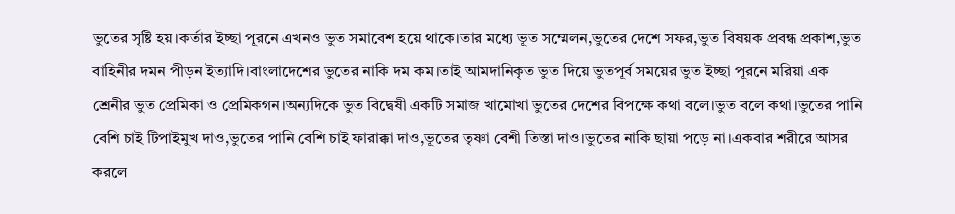ভুতের সৃষ্টি হয়।কর্তার ইচ্ছা পূরনে এখনও ভুত সমাবেশ হয়ে থাকে।তার মধ্যে ভূত সম্মেলন,ভুতের দেশে সফর,ভুত বিষয়ক প্রবন্ধ প্রকাশ,ভুত বাহিনীর দমন পীড়ন ইত্যাদি।বাংলাদেশের ভুতের নাকি দম কম।তাই আমদানিকৃত ভুত দিয়ে ভুতপূর্ব সময়ের ভুত ইচ্ছা পূরনে মরিয়া এক শ্রেনীর ভুত প্রেমিকা ও প্রেমিকগন।অন্যদিকে ভুত বিদ্বেষী একটি সমাজ খামোখা ভুতের দেশের বিপক্ষে কথা বলে।ভুত বলে কথা।ভুতের পানি বেশি চাই টিপাইমুখ দাও,ভুতের পানি বেশি চাই ফারাক্কা দাও,ভূতের তৃষ্ণা বেশী তিস্তা দাও।ভুতের নাকি ছায়া পড়ে না।একবার শরীরে আসর করলে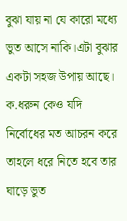বুঝা যায় না যে কারো মধ্যে ভুত আসে নাকি।এটা বুঝার একটা সহজ উপায় আছে।
ক.ধরুন কেও যদি নির্বোধের মত আচরন করে তাহলে ধরে নিতে হবে তার ঘাড়ে ভুত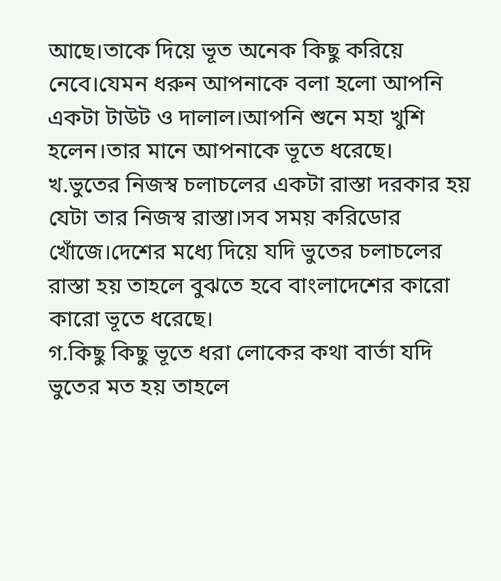আছে।তাকে দিয়ে ভূত অনেক কিছু করিয়ে নেবে।যেমন ধরুন আপনাকে বলা হলো আপনি একটা টাউট ও দালাল।আপনি শুনে মহা খুশি হলেন।তার মানে আপনাকে ভূতে ধরেছে।
খ.ভুতের নিজস্ব চলাচলের একটা রাস্তা দরকার হয় যেটা তার নিজস্ব রাস্তা।সব সময় করিডোর খোঁজে।দেশের মধ্যে দিয়ে যদি ভুতের চলাচলের রাস্তা হয় তাহলে বুঝতে হবে বাংলাদেশের কারো কারো ভূতে ধরেছে।
গ.কিছু কিছু ভূতে ধরা লোকের কথা বার্তা যদি ভুতের মত হয় তাহলে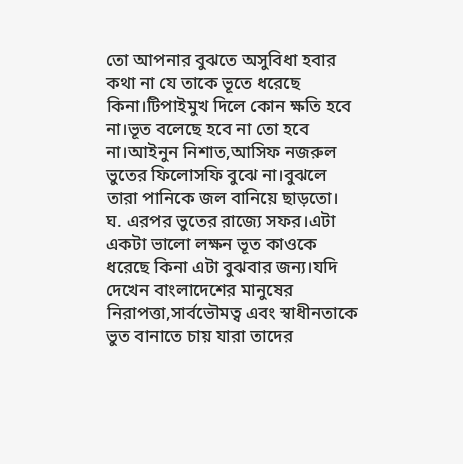তো আপনার বুঝতে অসুবিধা হবার কথা না যে তাকে ভূতে ধরেছে কিনা।টিপাইমুখ দিলে কোন ক্ষতি হবে না।ভূত বলেছে হবে না তো হবে না।আইনুন নিশাত,আসিফ নজরুল ভুতের ফিলোসফি বুঝে না।বুঝলে তারা পানিকে জল বানিয়ে ছাড়তো।
ঘ. এরপর ভুতের রাজ্যে সফর।এটা একটা ভালো লক্ষন ভূত কাওকে ধরেছে কিনা এটা বুঝবার জন্য।যদি দেখেন বাংলাদেশের মানুষের নিরাপত্তা,সার্বভৌমত্ব এবং স্বাধীনতাকে ভুত বানাতে চায় যারা তাদের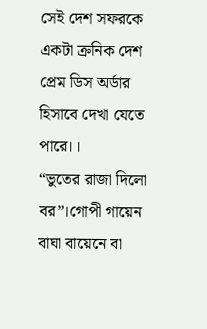সেই দেশ সফরকে একটা ক্রনিক দেশ প্রেম ডিস অর্ডার হিসাবে দেখা যেতে পারে।।
“ভুতের রাজা দিলো বর”।গোপী গায়েন বাঘা বায়েনে বা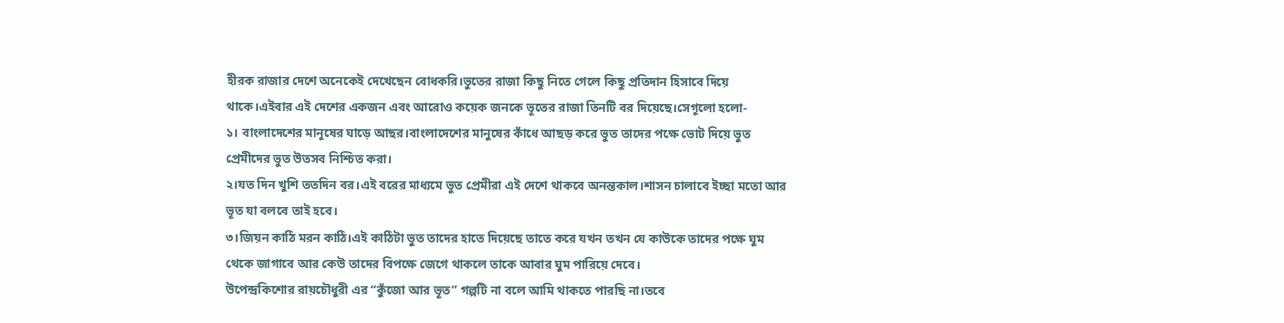হীরক রাজার দেশে অনেকেই দেখেছেন বোধকরি।ভুতের রাজা কিছু নিতে গেলে কিছু প্রতিদান হিসাবে দিয়ে থাকে।এইবার এই দেশের একজন এবং আরোও কয়েক জনকে ভূতের রাজা তিনটি বর দিয়েছে।সেগূলো হলো-
১। বাংলাদেশের মানূষের ঘাড়ে আছর।বাংলাদেশের মানুষের কাঁধে আছড় করে ভুত তাদের পক্ষে ভোট দিয়ে ভুত প্রেমীদের ভুত উতসব নিশ্চিত করা।
২।যত দিন খুশি ততদিন বর।এই বরের মাধ্যমে ভুত প্রেমীরা এই দেশে থাকবে অনন্তকাল।শাসন চালাবে ইচ্ছা মতো আর ভূত যা বলবে তাই হবে।
৩।জিয়ন কাঠি মরন কাঠি।এই কাঠিটা ভুত তাদের হাতে দিয়েছে তাতে করে যখন তখন যে কাউকে তাদের পক্ষে ঘুম থেকে জাগাবে আর কেউ তাদের বিপক্ষে জেগে থাকলে তাকে আবার ঘুম পারিয়ে দেবে।
উপেন্দ্রকিশোর রায়চৌধুরী এর “কুঁজো আর ভূত” গল্পটি না বলে আমি থাকতে পারছি না।তবে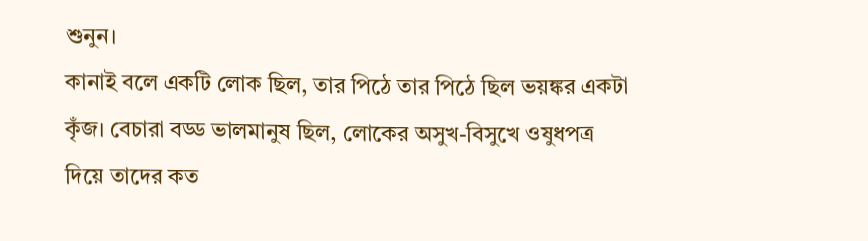শুনুন।
কানাই বলে একটি লোক ছিল, তার পিঠে তার পিঠে ছিল ভয়ঙ্কর একটা কৃঁজ। বেচারা বড্ড ভালমানুষ ছিল, লোকের অসুখ-বিসুখে ওষুধপত্র দিয়ে তাদের কত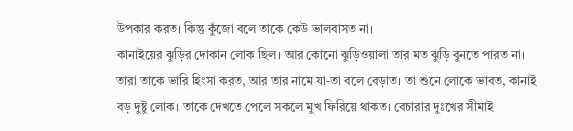উপকার করত। কিন্তু কুঁজো বলে তাকে কেউ ভালবাসত না।
কানাইয়ের ঝুড়ির দোকান লোক ছিল। আর কোনো ঝুড়িওয়ালা তার মত ঝুড়ি বুনতে পারত না। তারা তাকে ভারি হিংসা করত, আর তার নামে যা-তা বলে বেড়াত। তা শুনে লোকে ভাবত, কানাই বড় দুষ্টু লোক। তাকে দেখতে পেলে সকলে মুখ ফিরিয়ে থাকত। বেচারার দুঃখের সীমাই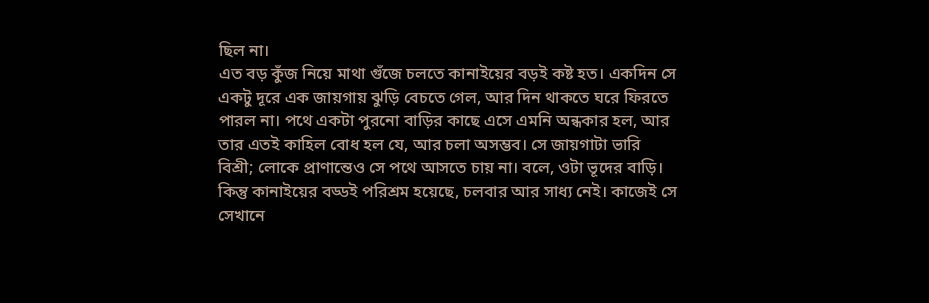ছিল না।
এত বড় কুঁজ নিয়ে মাথা গুঁজে চলতে কানাইয়ের বড়ই কষ্ট হত। একদিন সে একটু দূরে এক জায়গায় ঝুড়ি বেচতে গেল, আর দিন থাকতে ঘরে ফিরতে পারল না। পথে একটা পুরনো বাড়ির কাছে এসে এমনি অন্ধকার হল, আর তার এতই কাহিল বোধ হল যে, আর চলা অসম্ভব। সে জায়গাটা ভারি বিশ্রী; লোকে প্রাণান্তেও সে পথে আসতে চায় না। বলে, ওটা ভূদের বাড়ি। কিন্তু কানাইয়ের বড্ডই পরিশ্রম হয়েছে, চলবার আর সাধ্য নেই। কাজেই সে সেখানে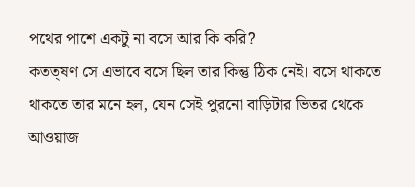পথের পাশে একটু না বসে আর কি করি?
কতত্ষণ সে এভাবে বসে ছিল তার কিন্তু ঠিক নেই। বসে থাকতে থাকতে তার মনে হল, যেন সেই পুরনো বাড়িটার ভিতর থেকে আওয়াজ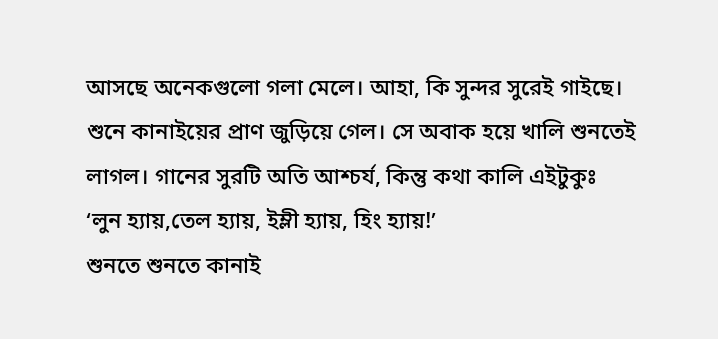আসছে অনেকগুলো গলা মেলে। আহা, কি সুন্দর সুরেই গাইছে। শুনে কানাইয়ের প্রাণ জুড়িয়ে গেল। সে অবাক হয়ে খালি শুনতেই লাগল। গানের সুরটি অতি আশ্চর্য, কিন্তু কথা কালি এইটুকুঃ
‘লুন হ্যায়,তেল হ্যায়, ইম্লী হ্যায়, হিং হ্যায়!’
শুনতে শুনতে কানাই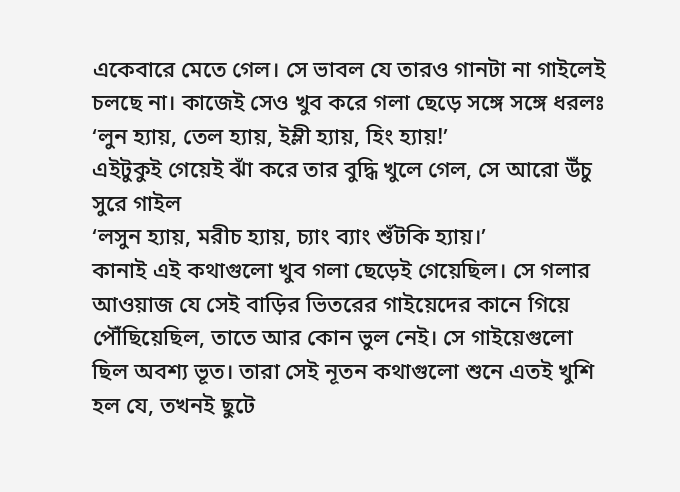একেবারে মেতে গেল। সে ভাবল যে তারও গানটা না গাইলেই চলছে না। কাজেই সেও খুব করে গলা ছেড়ে সঙ্গে সঙ্গে ধরলঃ
‘লুন হ্যায়, তেল হ্যায়, ইম্লী হ্যায়, হিং হ্যায়!’
এইটুকুই গেয়েই ঝাঁ করে তার বুদ্ধি খুলে গেল, সে আরো উঁচু সুরে গাইল
‘লসুন হ্যায়, মরীচ হ্যায়, চ্যাং ব্যাং শুঁটকি হ্যায়।’
কানাই এই কথাগুলো খুব গলা ছেড়েই গেয়েছিল। সে গলার আওয়াজ যে সেই বাড়ির ভিতরের গাইয়েদের কানে গিয়ে পৌঁছিয়েছিল, তাতে আর কোন ভুল নেই। সে গাইয়েগুলো ছিল অবশ্য ভূত। তারা সেই নূতন কথাগুলো শুনে এতই খুশি হল যে, তখনই ছুটে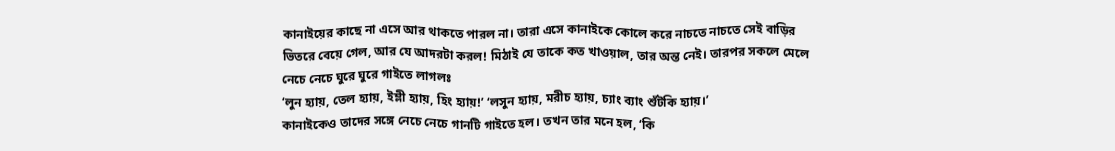কানাইয়ের কাছে না এসে আর থাকতে পারল না। তারা এসে কানাইকে কোলে করে নাচতে নাচতে সেই বাড়ির ভিতরে বেয়ে গেল, আর যে আদরটা করল! মিঠাই যে তাকে কত খাওয়াল, তার অন্ত নেই। তারপর সকলে মেলে নেচে নেচে ঘুরে ঘুরে গাইতে লাগলঃ
‘লুন হ্যায়, তেল হ্যায়, ইম্লী হ্যায়, হিং হ্যায়!’ ‘লসুন হ্যায়, মরীচ হ্যায়, চ্যাং ব্যাং শুঁটকি হ্যায়।’
কানাইকেও তাদের সঙ্গে নেচে নেচে গানটি গাইতে হল। তখন তার মনে হল, ‘কি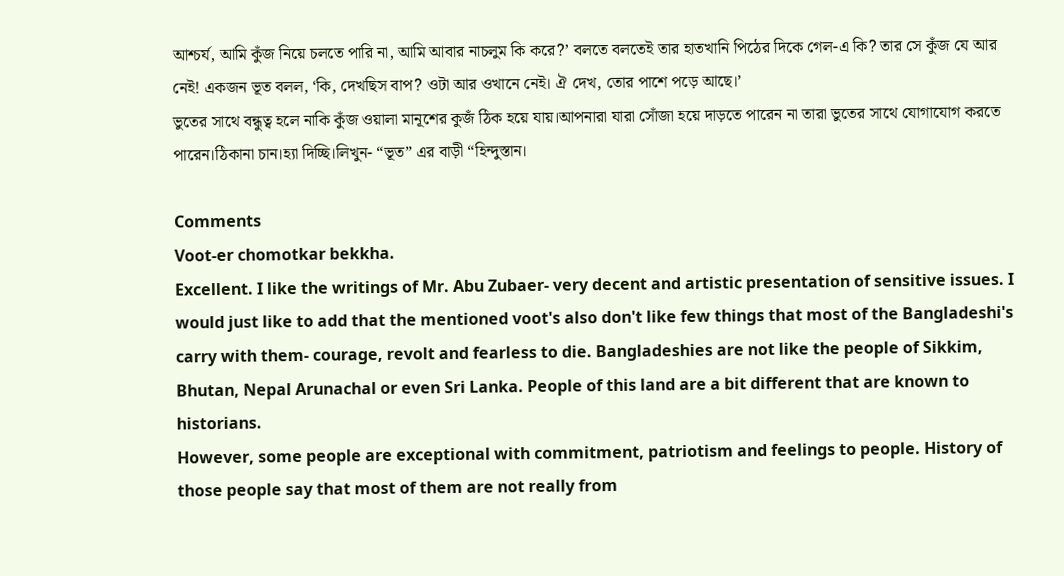আশ্চর্য, আমি কুঁজ নিয়ে চলতে পারি না, আমি আবার নাচলুম কি করে?’ বলতে বলতেই তার হাতখানি পিঠের দিকে গেল-এ কি? তার সে কুঁজ যে আর নেই! একজন ভূত বলল, ‘কি, দেখছিস বাপ? ওটা আর ওখানে নেই। ঐ দেখ, তোর পাশে পড়ে আছে।’
ভুতের সাথে বন্ধুত্ব হলে নাকি কুঁজ ওয়ালা মানূশের কুজঁ ঠিক হয়ে যায়।আপনারা যারা সোঁজা হয়ে দাড়তে পারেন না তারা ভুতের সাথে যোগাযোগ করতে পারেন।ঠিকানা চান।হ্যা দিচ্ছি।লিখুন- “ভূত” এর বাড়ী “হিন্দুস্তান।

Comments
Voot-er chomotkar bekkha.
Excellent. I like the writings of Mr. Abu Zubaer- very decent and artistic presentation of sensitive issues. I would just like to add that the mentioned voot's also don't like few things that most of the Bangladeshi's carry with them- courage, revolt and fearless to die. Bangladeshies are not like the people of Sikkim, Bhutan, Nepal Arunachal or even Sri Lanka. People of this land are a bit different that are known to historians.
However, some people are exceptional with commitment, patriotism and feelings to people. History of those people say that most of them are not really from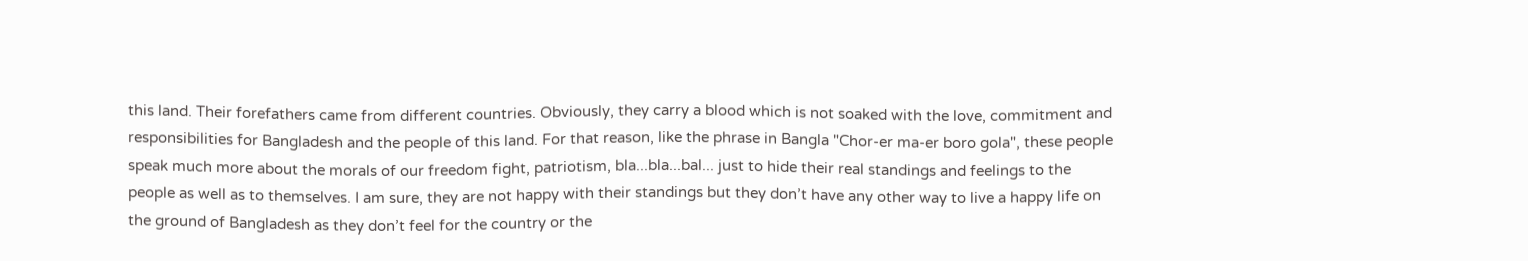this land. Their forefathers came from different countries. Obviously, they carry a blood which is not soaked with the love, commitment and responsibilities for Bangladesh and the people of this land. For that reason, like the phrase in Bangla "Chor-er ma-er boro gola", these people speak much more about the morals of our freedom fight, patriotism, bla...bla...bal... just to hide their real standings and feelings to the people as well as to themselves. I am sure, they are not happy with their standings but they don’t have any other way to live a happy life on the ground of Bangladesh as they don’t feel for the country or the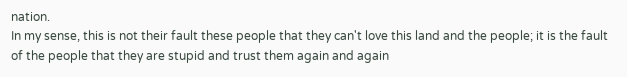nation.
In my sense, this is not their fault these people that they can't love this land and the people; it is the fault of the people that they are stupid and trust them again and again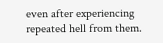even after experiencing repeated hell from them.